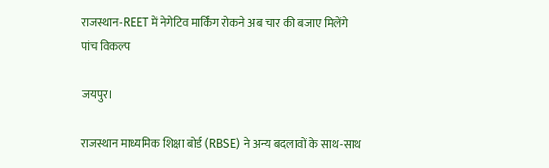राजस्थान-REET में नेगेटिव मार्किंग रोकने अब चार की बजाए मिलेंगे पांच विकल्प

जयपुर।

राजस्थान माध्यमिक शिक्षा बोर्ड (RBSE) ने अन्य बदलावों के साथ-साथ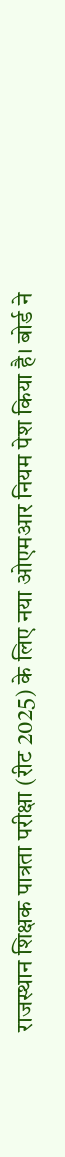राजस्थान शिक्षक पात्रता परीक्षा (रीट 2025) के लिए नया ओएमआर नियम पेश किया है। बोर्ड ने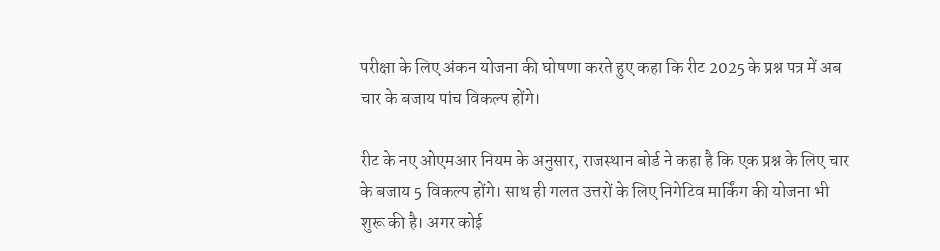परीक्षा के लिए अंकन योजना की घोषणा करते हुए कहा कि रीट 2025 के प्रश्न पत्र में अब चार के बजाय पांच विकल्प होंगे।

रीट के नए ओएमआर नियम के अनुसार, राजस्थान बोर्ड ने कहा है कि एक प्रश्न के लिए चार के बजाय 5 विकल्प होंगे। साथ ही गलत उत्तरों के लिए निगेटिव मार्किंग की योजना भी शुरू की है। अगर कोई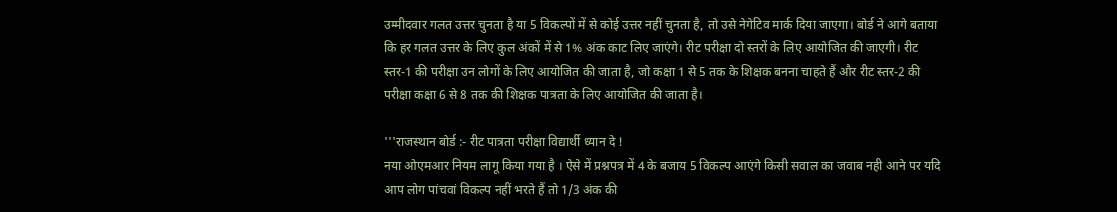उम्मीदवार गलत उत्तर चुनता है या 5 विकल्पों में से कोई उत्तर नहीं चुनता है, तो उसे नेगेटिव मार्क दिया जाएगा। बोर्ड ने आगे बताया कि हर गलत उत्तर के लिए कुल अंकों में से 1% अंक काट लिए जाएंगे। रीट परीक्षा दो स्तरों के लिए आयोजित की जाएगी। रीट स्तर-1 की परीक्षा उन लोगों के लिए आयोजित की जाता है, जो कक्षा 1 से 5 तक के शिक्षक बनना चाहते हैं और रीट स्तर-2 की परीक्षा कक्षा 6 से 8 तक की शिक्षक पात्रता के लिए आयोजित की जाता है।

'''राजस्थान बोर्ड :- रीट पात्रता परीक्षा विद्यार्थी ध्यान दे !
नया ओएमआर नियम लागू किया गया है । ऐसे में प्रश्नपत्र में 4 के बजाय 5 विकल्प आएंगे किसी सवाल का जवाब नही आने पर यदि आप लोग पांचवां विकल्प नहीं भरते हैं तो 1/3 अंक की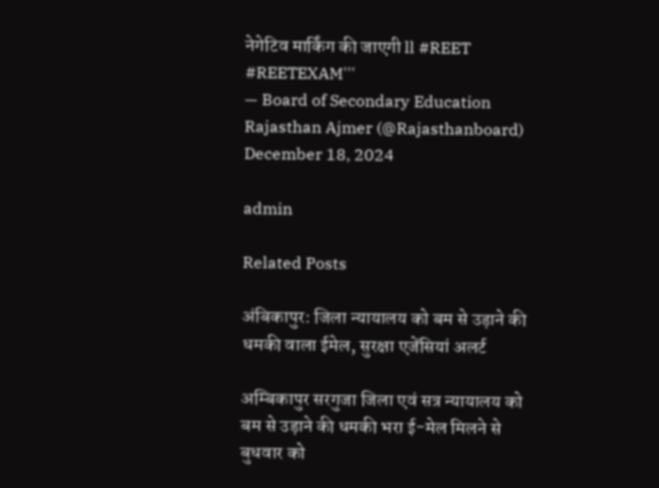नेगेटिव मार्किंग की जाएगी ll #REET #REETEXAM'''
— Board of Secondary Education Rajasthan Ajmer (@Rajasthanboard) December 18, 2024

admin

Related Posts

अंबिकापुर: जिला न्यायालय को बम से उड़ाने की धमकी वाला ईमेल, सुरक्षा एजेंसियां अलर्ट

अम्बिकापुर सरगुजा जिला एवं सत्र न्यायालय को बम से उड़ाने की धमकी भरा ई-मेल मिलने से बुधवार को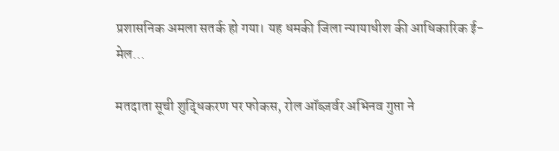प्रशासनिक अमला सतर्क हो गया। यह धमकी जिला न्यायाधीश की आधिकारिक ई-मेल…

मतदाता सूची शुद्धिकरण पर फोकस, रोल ऑब्ज़र्वर अभिनव गुप्ता ने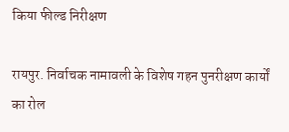किया फील्ड निरीक्षण

रायपुर. निर्वाचक नामावली के विशेष गहन पुनरीक्षण कार्यों का रोल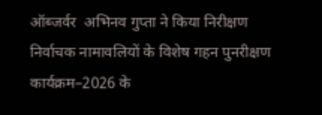ऑब्जर्वर  अभिनव गुप्ता ने किया निरीक्षण निर्वाचक नामावलियों के विशेष गहन पुनरीक्षण कार्यक्रम–2026 के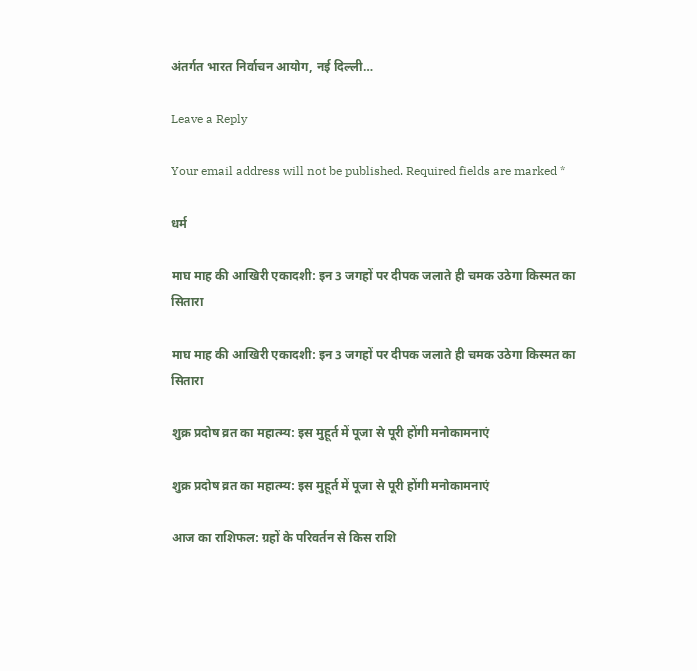अंतर्गत भारत निर्वाचन आयोग, नई दिल्ली…

Leave a Reply

Your email address will not be published. Required fields are marked *

धर्म

माघ माह की आखिरी एकादशी: इन 3 जगहों पर दीपक जलाते ही चमक उठेगा किस्मत का सितारा

माघ माह की आखिरी एकादशी: इन 3 जगहों पर दीपक जलाते ही चमक उठेगा किस्मत का सितारा

शुक्र प्रदोष व्रत का महात्म्य: इस मुहूर्त में पूजा से पूरी होंगी मनोकामनाएं

शुक्र प्रदोष व्रत का महात्म्य: इस मुहूर्त में पूजा से पूरी होंगी मनोकामनाएं

आज का राशिफल: ग्रहों के परिवर्तन से किस राशि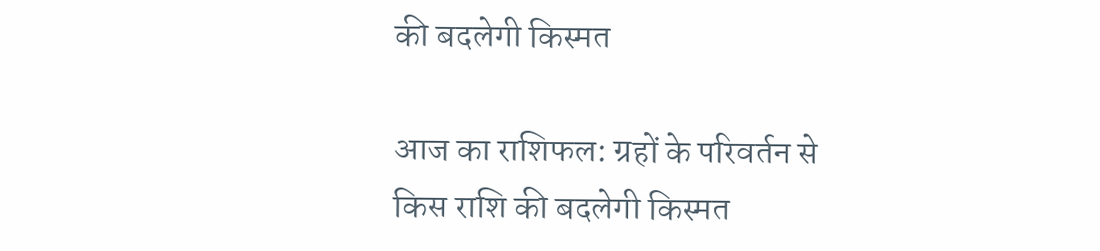की बदलेगी किस्मत

आज का राशिफल: ग्रहों के परिवर्तन से किस राशि की बदलेगी किस्मत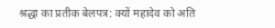श्रद्धा का प्रतीक बेलपत्र: क्यों महादेव को अति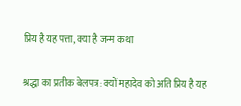प्रिय है यह पत्ता, क्या है जन्म कथा

श्रद्धा का प्रतीक बेलपत्र: क्यों महादेव को अति प्रिय है यह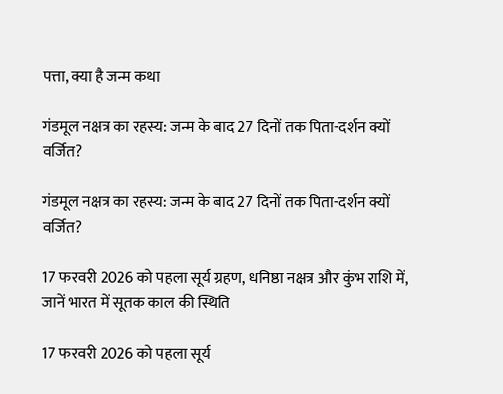पत्ता, क्या है जन्म कथा

गंडमूल नक्षत्र का रहस्य: जन्म के बाद 27 दिनों तक पिता-दर्शन क्यों वर्जित?

गंडमूल नक्षत्र का रहस्य: जन्म के बाद 27 दिनों तक पिता-दर्शन क्यों वर्जित?

17 फरवरी 2026 को पहला सूर्य ग्रहण, धनिष्ठा नक्षत्र और कुंभ राशि में, जानें भारत में सूतक काल की स्थिति

17 फरवरी 2026 को पहला सूर्य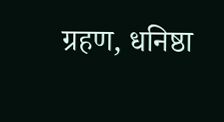ग्रहण, धनिष्ठा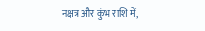नक्षत्र और कुंभ राशि में,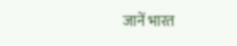जानें भारत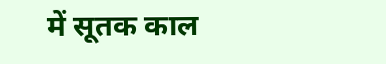में सूतक काल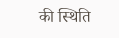की स्थिति